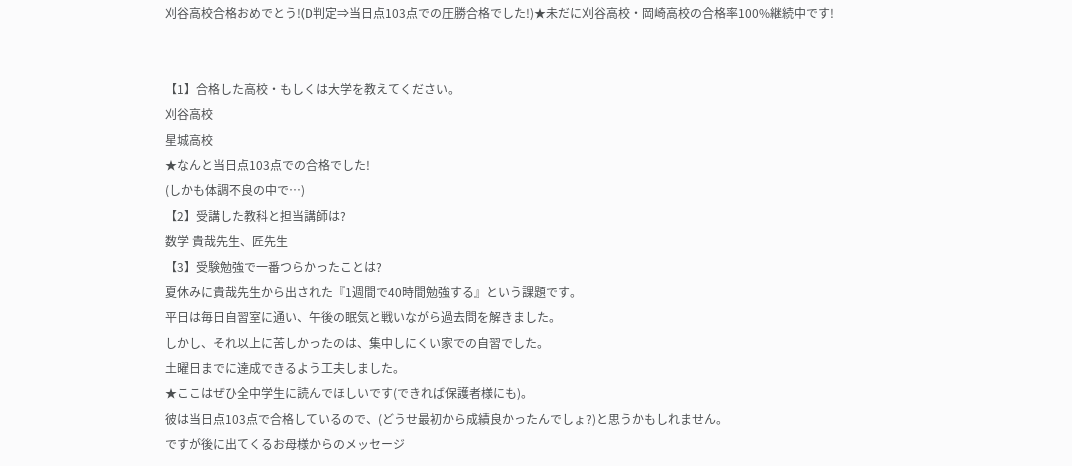刈谷高校合格おめでとう!(D判定⇒当日点103点での圧勝合格でした!)★未だに刈谷高校・岡崎高校の合格率100%継続中です!


【1】合格した高校・もしくは大学を教えてください。
刈谷高校
星城高校
★なんと当日点103点での合格でした!
(しかも体調不良の中で…)
【2】受講した教科と担当講師は?
数学 貴哉先生、匠先生
【3】受験勉強で一番つらかったことは?
夏休みに貴哉先生から出された『1週間で40時間勉強する』という課題です。
平日は毎日自習室に通い、午後の眠気と戦いながら過去問を解きました。
しかし、それ以上に苦しかったのは、集中しにくい家での自習でした。
土曜日までに達成できるよう工夫しました。
★ここはぜひ全中学生に読んでほしいです(できれば保護者様にも)。
彼は当日点103点で合格しているので、(どうせ最初から成績良かったんでしょ?)と思うかもしれません。
ですが後に出てくるお母様からのメッセージ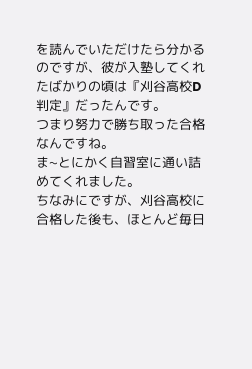を読んでいただけたら分かるのですが、彼が入塾してくれたばかりの頃は『刈谷高校D判定』だったんです。
つまり努力で勝ち取った合格なんですね。
ま~とにかく自習室に通い詰めてくれました。
ちなみにですが、刈谷高校に合格した後も、ほとんど毎日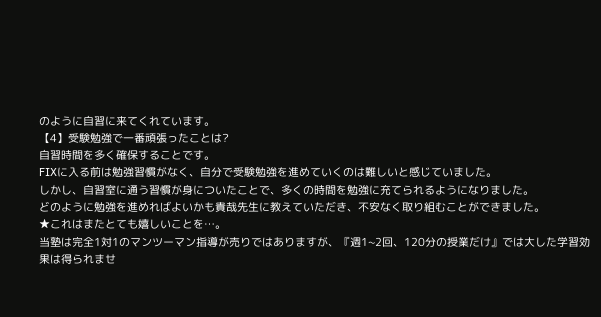のように自習に来てくれています。
【4】受験勉強で一番頑張ったことは?
自習時間を多く確保することです。
FIXに入る前は勉強習慣がなく、自分で受験勉強を進めていくのは難しいと感じていました。
しかし、自習室に通う習慣が身についたことで、多くの時間を勉強に充てられるようになりました。
どのように勉強を進めればよいかも貴哉先生に教えていただき、不安なく取り組むことができました。
★これはまたとても嬉しいことを…。
当塾は完全1対1のマンツーマン指導が売りではありますが、『週1~2回、120分の授業だけ』では大した学習効果は得られませ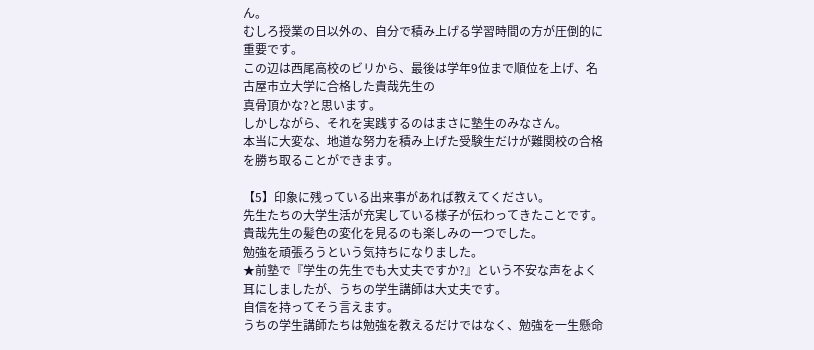ん。
むしろ授業の日以外の、自分で積み上げる学習時間の方が圧倒的に重要です。
この辺は西尾高校のビリから、最後は学年9位まで順位を上げ、名古屋市立大学に合格した貴哉先生の
真骨頂かな?と思います。
しかしながら、それを実践するのはまさに塾生のみなさん。
本当に大変な、地道な努力を積み上げた受験生だけが難関校の合格を勝ち取ることができます。

【5】印象に残っている出来事があれば教えてください。
先生たちの大学生活が充実している様子が伝わってきたことです。
貴哉先生の髪色の変化を見るのも楽しみの一つでした。
勉強を頑張ろうという気持ちになりました。
★前塾で『学生の先生でも大丈夫ですか?』という不安な声をよく耳にしましたが、うちの学生講師は大丈夫です。
自信を持ってそう言えます。
うちの学生講師たちは勉強を教えるだけではなく、勉強を一生懸命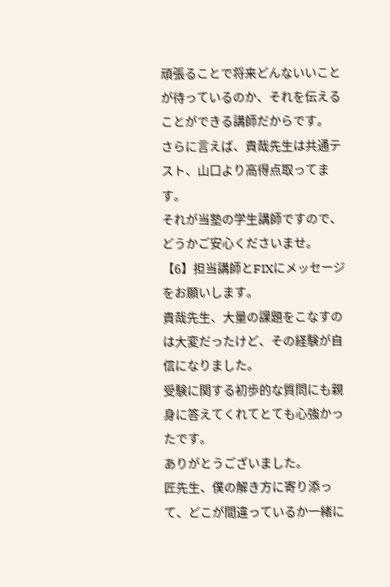頑張ることで将来どんないいことが待っているのか、それを伝えることができる講師だからです。
さらに言えば、貴哉先生は共通テスト、山口より高得点取ってます。
それが当塾の学生講師ですので、どうかご安心くださいませ。
【6】担当講師とFIXにメッセージをお願いします。
貴哉先生、大量の課題をこなすのは大変だったけど、その経験が自信になりました。
受験に関する初歩的な質問にも親身に答えてくれてとても心強かったです。
ありがとうございました。
匠先生、僕の解き方に寄り添って、どこが間違っているか一緒に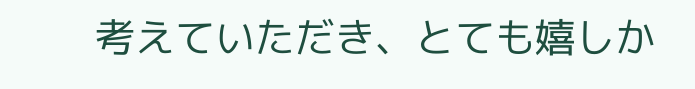考えていただき、とても嬉しか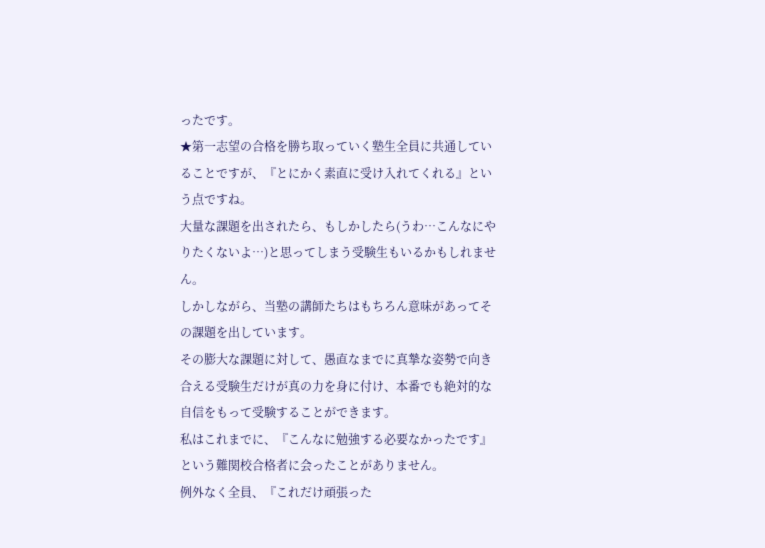ったです。
★第一志望の合格を勝ち取っていく塾生全員に共通していることですが、『とにかく素直に受け入れてくれる』という点ですね。
大量な課題を出されたら、もしかしたら(うわ…こんなにやりたくないよ…)と思ってしまう受験生もいるかもしれません。
しかしながら、当塾の講師たちはもちろん意味があってその課題を出しています。
その膨大な課題に対して、愚直なまでに真摯な姿勢で向き合える受験生だけが真の力を身に付け、本番でも絶対的な自信をもって受験することができます。
私はこれまでに、『こんなに勉強する必要なかったです』という難関校合格者に会ったことがありません。
例外なく全員、『これだけ頑張った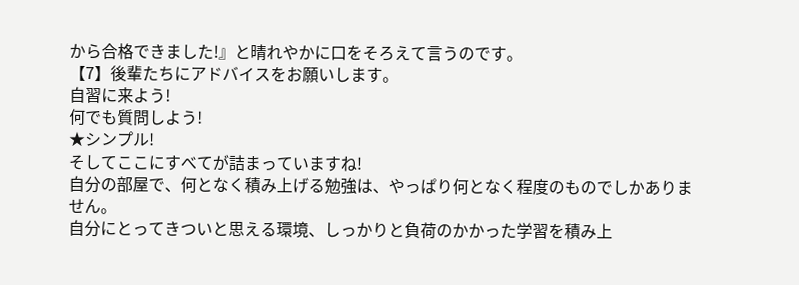から合格できました!』と晴れやかに口をそろえて言うのです。
【7】後輩たちにアドバイスをお願いします。
自習に来よう!
何でも質問しよう!
★シンプル!
そしてここにすべてが詰まっていますね!
自分の部屋で、何となく積み上げる勉強は、やっぱり何となく程度のものでしかありません。
自分にとってきついと思える環境、しっかりと負荷のかかった学習を積み上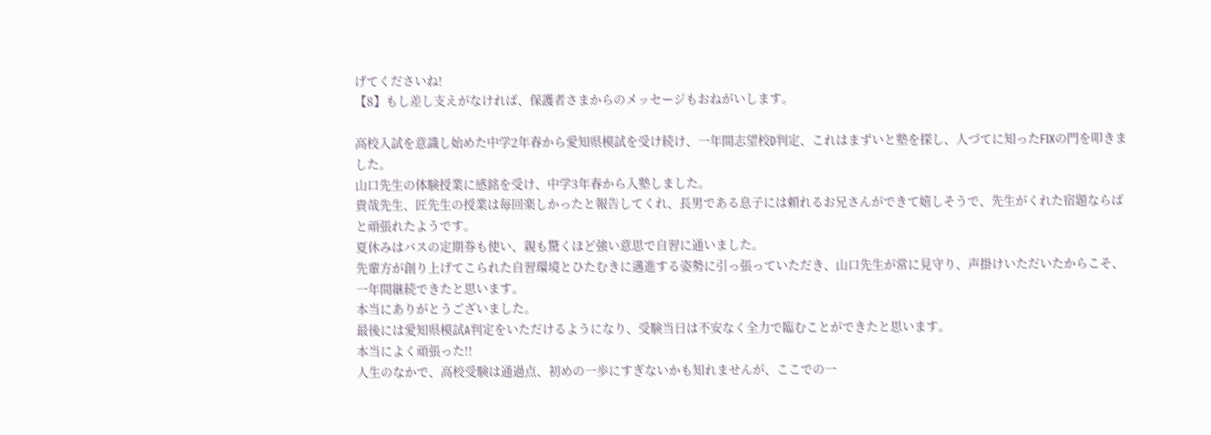げてくださいね!
【8】もし差し支えがなければ、保護者さまからのメッセージもおねがいします。

高校入試を意識し始めた中学2年春から愛知県模試を受け続け、一年間志望校D判定、これはまずいと塾を探し、人づてに知ったFIXの門を叩きました。
山口先生の体験授業に感銘を受け、中学3年春から入塾しました。
貴哉先生、匠先生の授業は毎回楽しかったと報告してくれ、長男である息子には頼れるお兄さんができて嬉しそうで、先生がくれた宿題ならばと頑張れたようです。
夏休みはバスの定期券も使い、親も驚くほど強い意思で自習に通いました。
先輩方が創り上げてこられた自習環境とひたむきに邁進する姿勢に引っ張っていただき、山口先生が常に見守り、声掛けいただいたからこそ、一年間継続できたと思います。
本当にありがとうございました。
最後には愛知県模試A判定をいただけるようになり、受験当日は不安なく全力で臨むことができたと思います。
本当によく頑張った!!
人生のなかで、高校受験は通過点、初めの一歩にすぎないかも知れませんが、ここでの一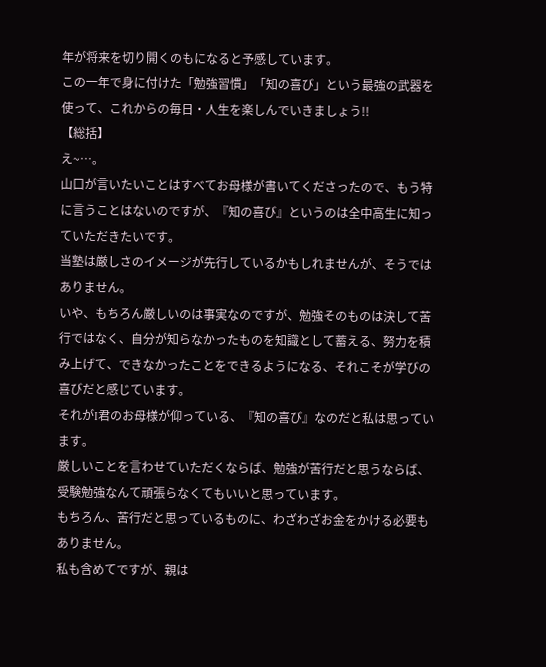年が将来を切り開くのもになると予感しています。
この一年で身に付けた「勉強習慣」「知の喜び」という最強の武器を使って、これからの毎日・人生を楽しんでいきましょう!!
【総括】
え~…。
山口が言いたいことはすべてお母様が書いてくださったので、もう特に言うことはないのですが、『知の喜び』というのは全中高生に知っていただきたいです。
当塾は厳しさのイメージが先行しているかもしれませんが、そうではありません。
いや、もちろん厳しいのは事実なのですが、勉強そのものは決して苦行ではなく、自分が知らなかったものを知識として蓄える、努力を積み上げて、できなかったことをできるようになる、それこそが学びの喜びだと感じています。
それがI君のお母様が仰っている、『知の喜び』なのだと私は思っています。
厳しいことを言わせていただくならば、勉強が苦行だと思うならば、受験勉強なんて頑張らなくてもいいと思っています。
もちろん、苦行だと思っているものに、わざわざお金をかける必要もありません。
私も含めてですが、親は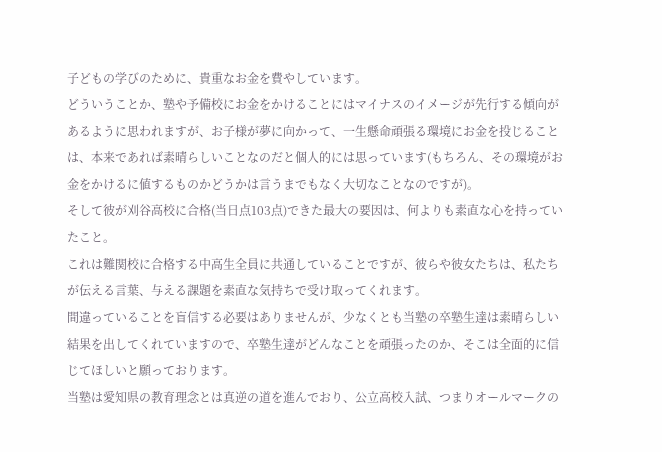子どもの学びのために、貴重なお金を費やしています。
どういうことか、塾や予備校にお金をかけることにはマイナスのイメージが先行する傾向があるように思われますが、お子様が夢に向かって、一生懸命頑張る環境にお金を投じることは、本来であれば素晴らしいことなのだと個人的には思っています(もちろん、その環境がお金をかけるに値するものかどうかは言うまでもなく大切なことなのですが)。
そして彼が刈谷高校に合格(当日点103点)できた最大の要因は、何よりも素直な心を持っていたこと。
これは難関校に合格する中高生全員に共通していることですが、彼らや彼女たちは、私たちが伝える言葉、与える課題を素直な気持ちで受け取ってくれます。
間違っていることを盲信する必要はありませんが、少なくとも当塾の卒塾生達は素晴らしい結果を出してくれていますので、卒塾生達がどんなことを頑張ったのか、そこは全面的に信じてほしいと願っております。
当塾は愛知県の教育理念とは真逆の道を進んでおり、公立高校入試、つまりオールマークの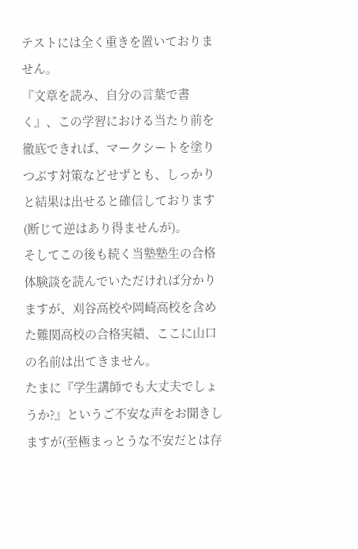テストには全く重きを置いておりません。
『文章を読み、自分の言葉で書く』、この学習における当たり前を徹底できれば、マークシートを塗りつぶす対策などせずとも、しっかりと結果は出せると確信しております(断じて逆はあり得ませんが)。
そしてこの後も続く当塾塾生の合格体験談を読んでいただければ分かりますが、刈谷高校や岡崎高校を含めた難関高校の合格実績、ここに山口の名前は出てきません。
たまに『学生講師でも大丈夫でしょうか?』というご不安な声をお聞きしますが(至極まっとうな不安だとは存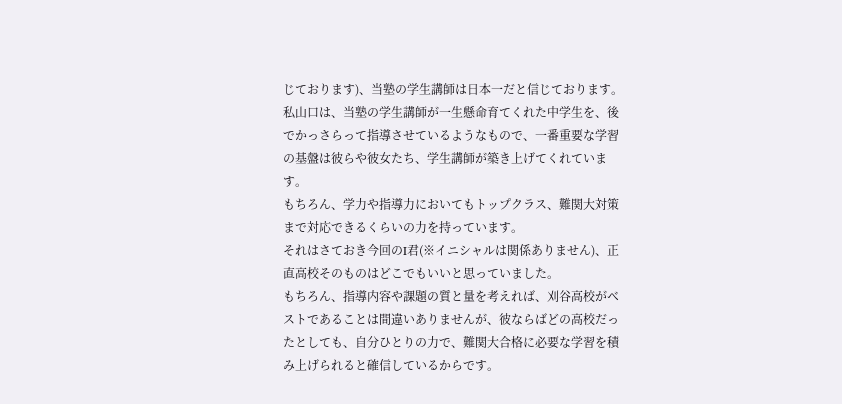じております)、当塾の学生講師は日本一だと信じております。
私山口は、当塾の学生講師が一生懸命育てくれた中学生を、後でかっさらって指導させているようなもので、一番重要な学習の基盤は彼らや彼女たち、学生講師が築き上げてくれています。
もちろん、学力や指導力においてもトップクラス、難関大対策まで対応できるくらいの力を持っています。
それはさておき今回のI君(※イニシャルは関係ありません)、正直高校そのものはどこでもいいと思っていました。
もちろん、指導内容や課題の質と量を考えれば、刈谷高校がベストであることは間違いありませんが、彼ならばどの高校だったとしても、自分ひとりの力で、難関大合格に必要な学習を積み上げられると確信しているからです。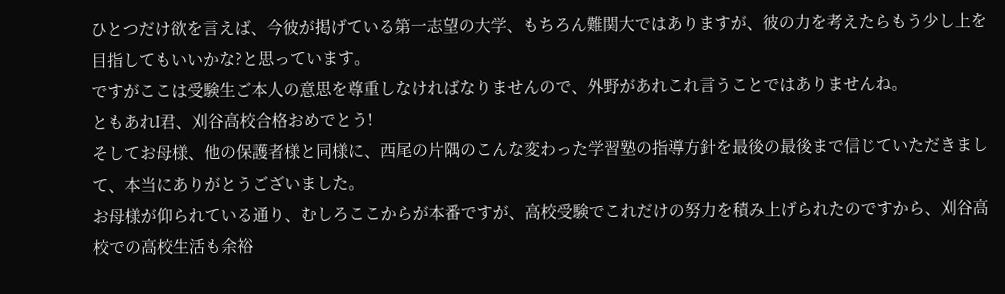ひとつだけ欲を言えば、今彼が掲げている第一志望の大学、もちろん難関大ではありますが、彼の力を考えたらもう少し上を目指してもいいかな?と思っています。
ですがここは受験生ご本人の意思を尊重しなければなりませんので、外野があれこれ言うことではありませんね。
ともあれI君、刈谷高校合格おめでとう!
そしてお母様、他の保護者様と同様に、西尾の片隅のこんな変わった学習塾の指導方針を最後の最後まで信じていただきまして、本当にありがとうございました。
お母様が仰られている通り、むしろここからが本番ですが、高校受験でこれだけの努力を積み上げられたのですから、刈谷高校での高校生活も余裕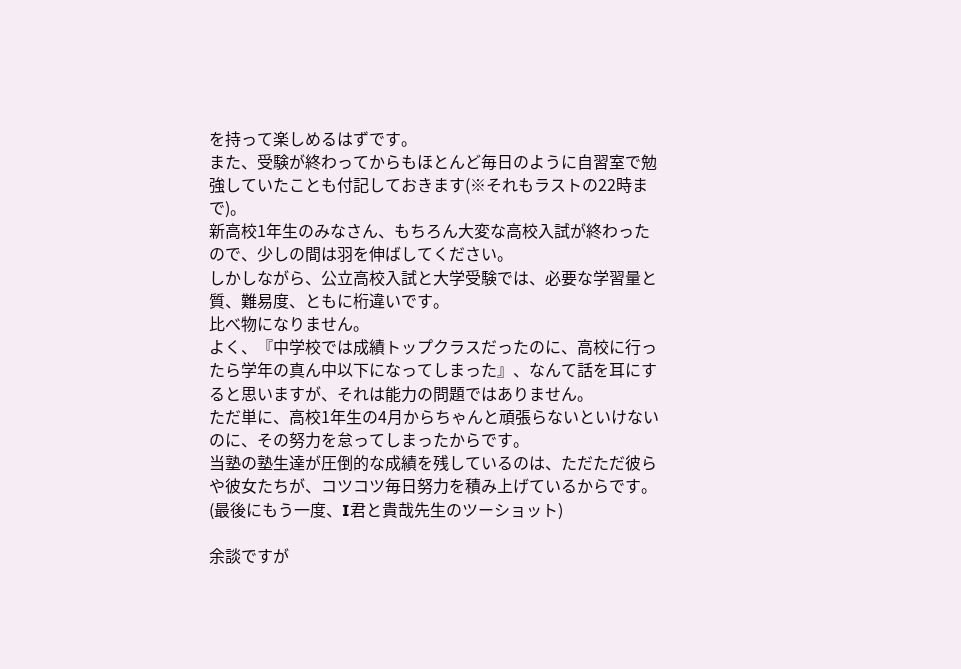を持って楽しめるはずです。
また、受験が終わってからもほとんど毎日のように自習室で勉強していたことも付記しておきます(※それもラストの22時まで)。
新高校1年生のみなさん、もちろん大変な高校入試が終わったので、少しの間は羽を伸ばしてください。
しかしながら、公立高校入試と大学受験では、必要な学習量と質、難易度、ともに桁違いです。
比べ物になりません。
よく、『中学校では成績トップクラスだったのに、高校に行ったら学年の真ん中以下になってしまった』、なんて話を耳にすると思いますが、それは能力の問題ではありません。
ただ単に、高校1年生の4月からちゃんと頑張らないといけないのに、その努力を怠ってしまったからです。
当塾の塾生達が圧倒的な成績を残しているのは、ただただ彼らや彼女たちが、コツコツ毎日努力を積み上げているからです。
(最後にもう一度、I君と貴哉先生のツーショット)

余談ですが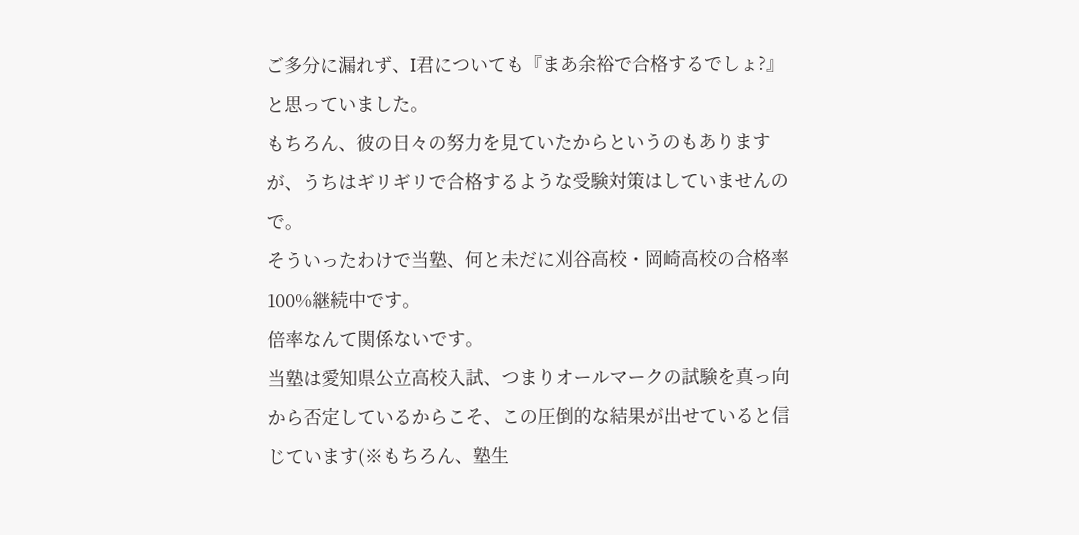ご多分に漏れず、I君についても『まあ余裕で合格するでしょ?』と思っていました。
もちろん、彼の日々の努力を見ていたからというのもありますが、うちはギリギリで合格するような受験対策はしていませんので。
そういったわけで当塾、何と未だに刈谷高校・岡崎高校の合格率100%継続中です。
倍率なんて関係ないです。
当塾は愛知県公立高校入試、つまりオールマークの試験を真っ向から否定しているからこそ、この圧倒的な結果が出せていると信じています(※もちろん、塾生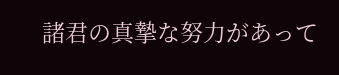諸君の真摯な努力があって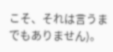こそ、それは言うまでもありません)。